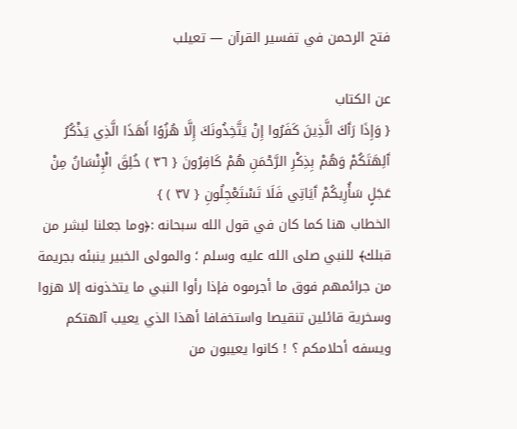فتح الرحمن في تفسير القرآن — تعيلب

عن الكتاب
{ وَإِذَا رَآَكَ الَّذِينَ كَفَرُوا إِنْ يَتَّخِذُونَكَ إِلَّا هُزُوًا أَهَذَا الَّذِي يَذْكُرُ آَلِهَتَكُمْ وَهُمْ بِذِكْرِ الرَّحْمَنِ هُمْ كَافِرُونَ { ٣٦ ) خُلِقَ الْإِنْسَانُ مِنْ عَجَلٍ سَأُرِيكُمْ آَيَاتِي فَلَا تَسْتَعْجِلُونِ { ٣٧ ) }
الخطاب هنا كما كان في قول الله سبحانه :﴿وما جعلنا لبشر من قبلك﴾ للنبي صلى الله عليه وسلم ؛ والمولى الخبير ينبئه بجريمة من جرائمهم فوق ما أجرموه فإذا رأوا النبي ما يتخذونه إلا هزوا وسخرية قائلين تنقيصا واستخفافا أهذا الذي يعيب آلهتكم ويسفه أحلامكم ؟ ! كانوا يعيبون من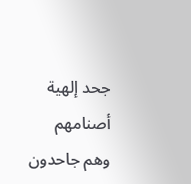جحد إلهية أصنامهم وهم جاحدون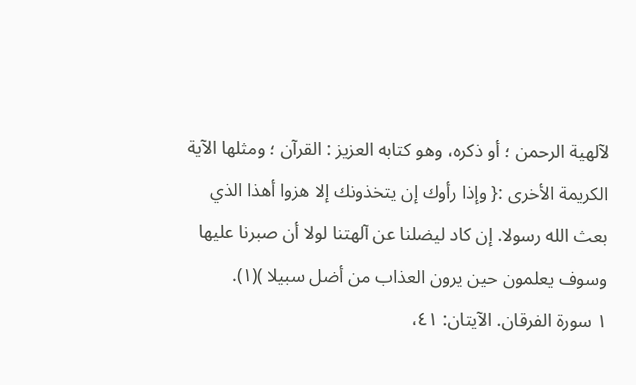لآلهية الرحمن ؛ أو ذكره، وهو كتابه العزيز : القرآن ؛ ومثلها الآية الكريمة الأخرى :{ وإذا رأوك إن يتخذونك إلا هزوا أهذا الذي بعث الله رسولا. إن كاد ليضلنا عن آلهتنا لولا أن صبرنا عليها وسوف يعلمون حين يرون العذاب من أضل سبيلا )(١).
١ سورة الفرقان. الآيتان: ٤١،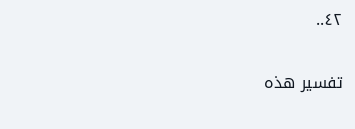٤٢..

تفسير هذه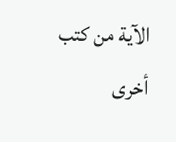الآية من كتب أخرى